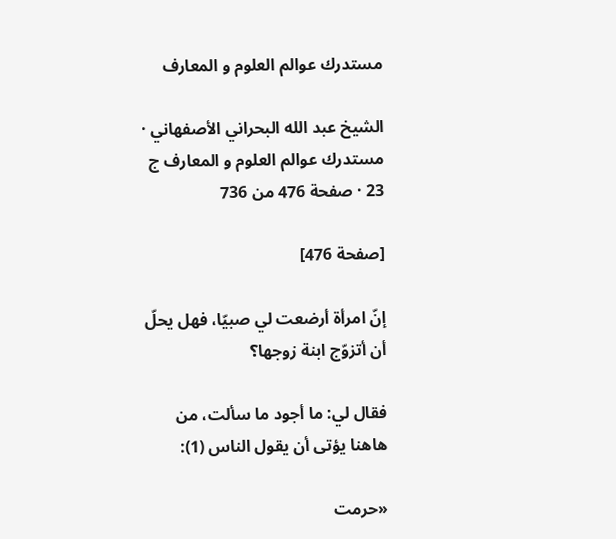مستدرك عوالم العلوم و المعارف

الشيخ عبد الله البحراني الأصفهاني · مستدرك عوالم العلوم و المعارف ج 23 · صفحة 476 من 736

[صفحة 476]

إنّ امرأة أرضعت لي صبيّا، فهل يحلّ أن أتزوّج ابنة زوجها؟

فقال لي: ما أجود ما سألت، من هاهنا يؤتى أن يقول الناس (1):

«حرمت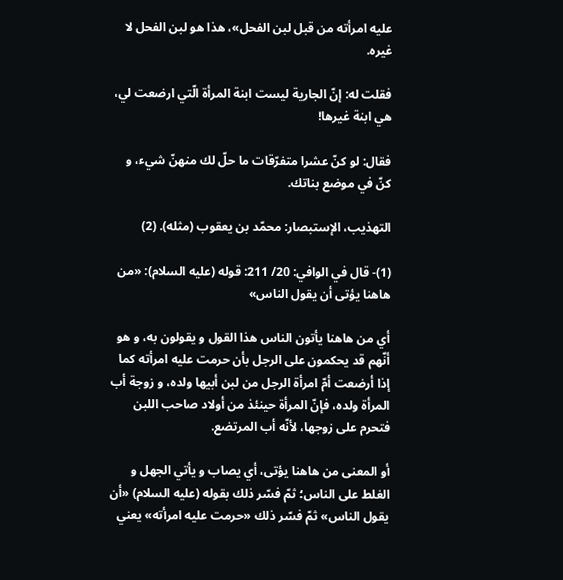عليه امرأته من قبل لبن الفحل»، هذا هو لبن الفحل لا غيره.

فقلت له: إنّ الجارية ليست ابنة المرأة الّتي ارضعت لي، هي ابنة غيرها!

فقال: لو كنّ عشرا متفرّقات ما حلّ لك منهنّ شيء، و كنّ في موضع بناتك.

التهذيب، الإستبصار: محمّد بن يعقوب (مثله). (2)

(1)- قال في الوافي: 20/ 211: قوله (عليه السلام): «من هاهنا يؤتى أن يقول الناس»

أي من هاهنا يأتون الناس هذا القول و يقولون به، و هو أنّهم قد يحكمون على الرجل بأن حرمت عليه امرأته كما إذا أرضعت أمّ امرأة الرجل من لبن أبيها ولده، و زوجة أب المرأة ولده، فإنّ المرأة حينئذ من أولاد صاحب اللبن فتحرم على زوجها، لأنّه أب المرتضع.

أو المعنى من هاهنا يؤتى، أي يصاب و يأتي الجهل و الغلط على الناس؛ ثمّ فسّر ذلك بقوله (عليه السلام) «أن يقول الناس» ثمّ فسّر ذلك «حرمت عليه امرأته» يعني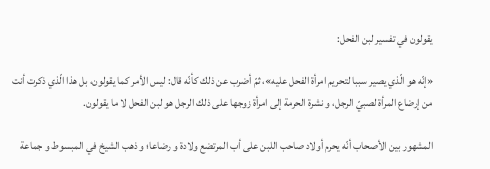يقولون في تفسير لبن الفحل:

«إنّه هو الّذي يصير سببا لتحريم امرأة الفحل عليه»، ثمّ أضرب عن ذلك كأنّه قال: ليس الأمر كما يقولون، بل هذا الّذي ذكرت أنت من إرضاع المرأة لصبيّ الرجل، و نشرة الحرمة إلى امرأة زوجها على ذلك الرجل هو لبن الفحل لا ما يقولون.

المشهور بين الأصحاب أنّه يحرم أولاد صاحب اللبن على أب المرتضع ولادة و رضاعا؛ و ذهب الشيخ في المبسوط و جماعة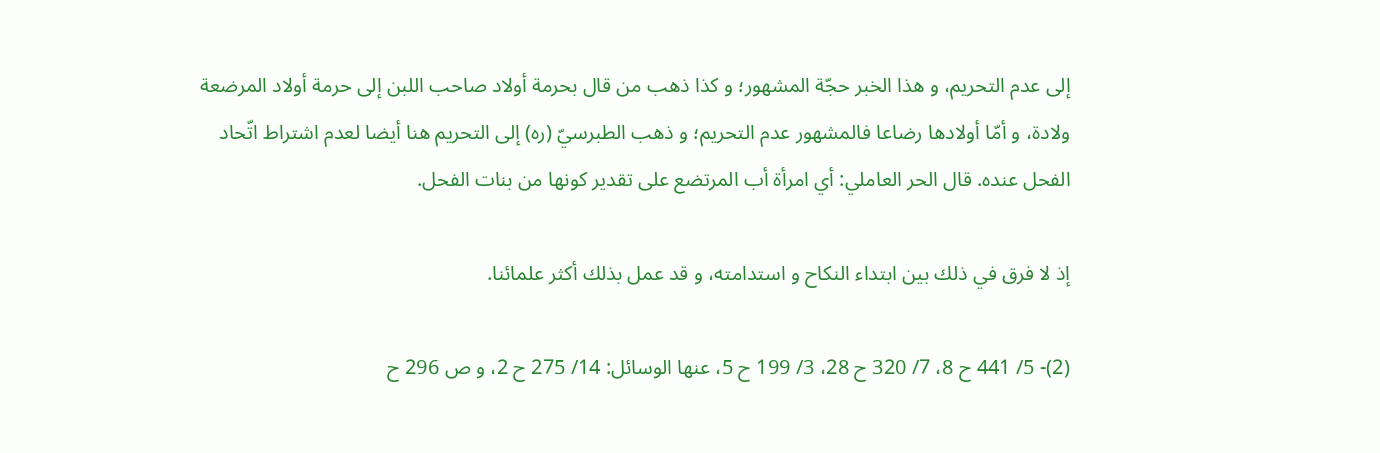إلى عدم التحريم، و هذا الخبر حجّة المشهور؛ و كذا ذهب من قال بحرمة أولاد صاحب اللبن إلى حرمة أولاد المرضعة ولادة، و أمّا أولادها رضاعا فالمشهور عدم التحريم؛ و ذهب الطبرسيّ (ره) إلى التحريم هنا أيضا لعدم اشتراط اتّحاد الفحل عنده. قال الحر العاملي: أي امرأة أب المرتضع على تقدير كونها من بنات الفحل.

إذ لا فرق في ذلك بين ابتداء النكاح و استدامته، و قد عمل بذلك أكثر علمائنا.

(2)- 5/ 441 ح 8، 7/ 320 ح 28، 3/ 199 ح 5، عنها الوسائل: 14/ 275 ح 2، و ص 296 ح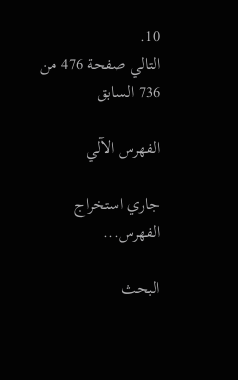10.
التالي صفحة 476 من 736 السابق

الفهرس الآلي

جاري استخراج الفهرس...

البحث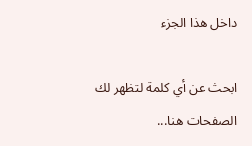داخل هذا الجزء

ابحث عن أي كلمة لتظهر لك الصفحات هنا...